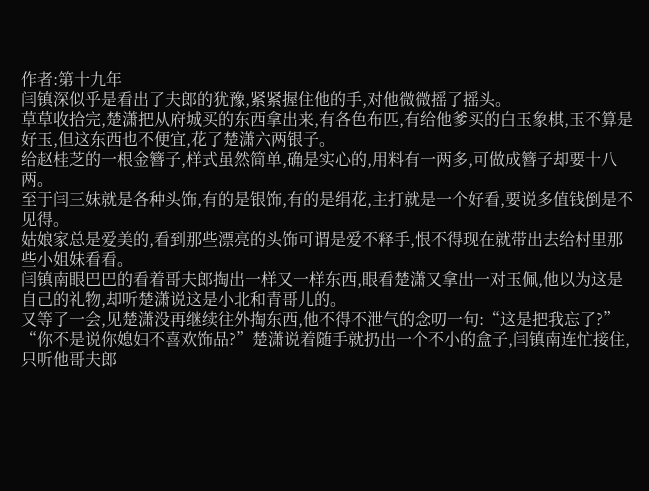作者:第十九年
闫镇深似乎是看出了夫郎的犹豫,紧紧握住他的手,对他微微摇了摇头。
草草收拾完,楚潇把从府城买的东西拿出来,有各色布匹,有给他爹买的白玉象棋,玉不算是好玉,但这东西也不便宜,花了楚潇六两银子。
给赵桂芝的一根金簪子,样式虽然简单,确是实心的,用料有一两多,可做成簪子却要十八两。
至于闫三妹就是各种头饰,有的是银饰,有的是绢花,主打就是一个好看,要说多值钱倒是不见得。
姑娘家总是爱美的,看到那些漂亮的头饰可谓是爱不释手,恨不得现在就带出去给村里那些小姐妹看看。
闫镇南眼巴巴的看着哥夫郎掏出一样又一样东西,眼看楚潇又拿出一对玉佩,他以为这是自己的礼物,却听楚潇说这是小北和青哥儿的。
又等了一会,见楚潇没再继续往外掏东西,他不得不泄气的念叨一句:“这是把我忘了?”
“你不是说你媳妇不喜欢饰品?”楚潇说着随手就扔出一个不小的盒子,闫镇南连忙接住,只听他哥夫郎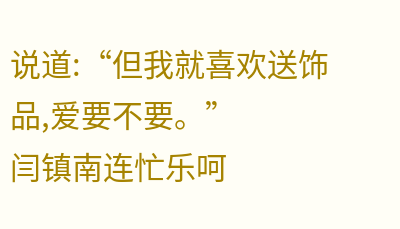说道:“但我就喜欢送饰品,爱要不要。”
闫镇南连忙乐呵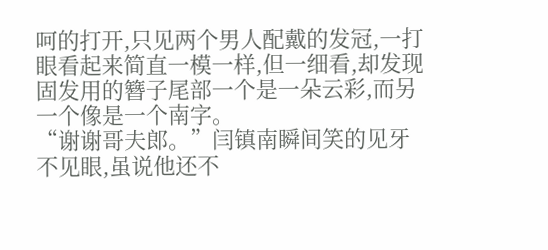呵的打开,只见两个男人配戴的发冠,一打眼看起来简直一模一样,但一细看,却发现固发用的簪子尾部一个是一朵云彩,而另一个像是一个南字。
“谢谢哥夫郎。”闫镇南瞬间笑的见牙不见眼,虽说他还不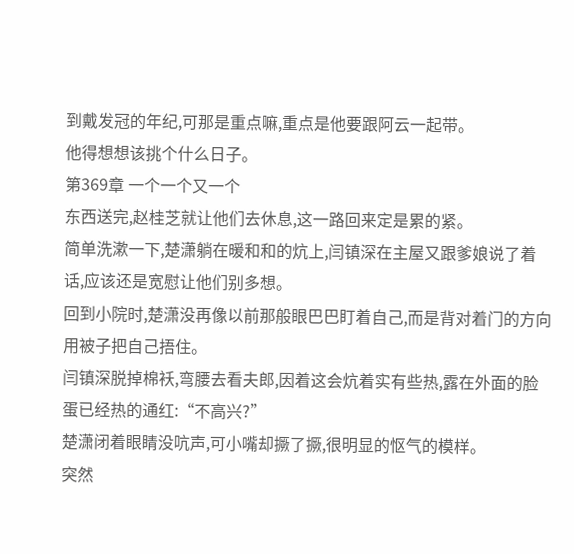到戴发冠的年纪,可那是重点嘛,重点是他要跟阿云一起带。
他得想想该挑个什么日子。
第369章 一个一个又一个
东西送完,赵桂芝就让他们去休息,这一路回来定是累的紧。
简单洗漱一下,楚潇躺在暖和和的炕上,闫镇深在主屋又跟爹娘说了着话,应该还是宽慰让他们别多想。
回到小院时,楚潇没再像以前那般眼巴巴盯着自己,而是背对着门的方向用被子把自己捂住。
闫镇深脱掉棉袄,弯腰去看夫郎,因着这会炕着实有些热,露在外面的脸蛋已经热的通红:“不高兴?”
楚潇闭着眼睛没吭声,可小嘴却撅了撅,很明显的怄气的模样。
突然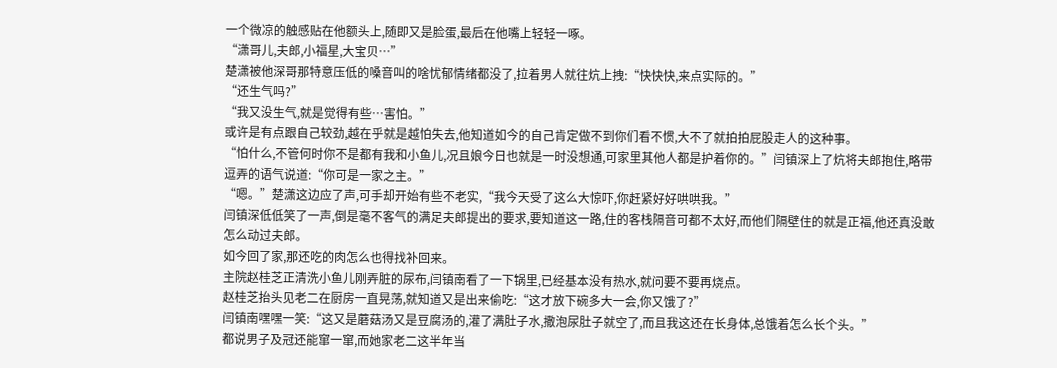一个微凉的触感贴在他额头上,随即又是脸蛋,最后在他嘴上轻轻一啄。
“潇哥儿,夫郎,小福星,大宝贝…”
楚潇被他深哥那特意压低的嗓音叫的啥忧郁情绪都没了,拉着男人就往炕上拽:“快快快,来点实际的。”
“还生气吗?”
“我又没生气,就是觉得有些…害怕。”
或许是有点跟自己较劲,越在乎就是越怕失去,他知道如今的自己肯定做不到你们看不惯,大不了就拍拍屁股走人的这种事。
“怕什么,不管何时你不是都有我和小鱼儿,况且娘今日也就是一时没想通,可家里其他人都是护着你的。”闫镇深上了炕将夫郎抱住,略带逗弄的语气说道:“你可是一家之主。”
“嗯。”楚潇这边应了声,可手却开始有些不老实,“我今天受了这么大惊吓,你赶紧好好哄哄我。”
闫镇深低低笑了一声,倒是毫不客气的满足夫郎提出的要求,要知道这一路,住的客栈隔音可都不太好,而他们隔壁住的就是正福,他还真没敢怎么动过夫郎。
如今回了家,那还吃的肉怎么也得找补回来。
主院赵桂芝正清洗小鱼儿刚弄脏的尿布,闫镇南看了一下锅里,已经基本没有热水,就问要不要再烧点。
赵桂芝抬头见老二在厨房一直晃荡,就知道又是出来偷吃:“这才放下碗多大一会,你又饿了?”
闫镇南嘿嘿一笑:“这又是蘑菇汤又是豆腐汤的,灌了满肚子水,撒泡尿肚子就空了,而且我这还在长身体,总饿着怎么长个头。”
都说男子及冠还能窜一窜,而她家老二这半年当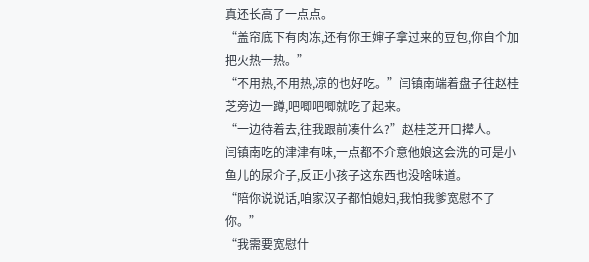真还长高了一点点。
“盖帘底下有肉冻,还有你王婶子拿过来的豆包,你自个加把火热一热。”
“不用热,不用热,凉的也好吃。”闫镇南端着盘子往赵桂芝旁边一蹲,吧唧吧唧就吃了起来。
“一边待着去,往我跟前凑什么?”赵桂芝开口撵人。
闫镇南吃的津津有味,一点都不介意他娘这会洗的可是小鱼儿的尿介子,反正小孩子这东西也没啥味道。
“陪你说说话,咱家汉子都怕媳妇,我怕我爹宽慰不了你。”
“我需要宽慰什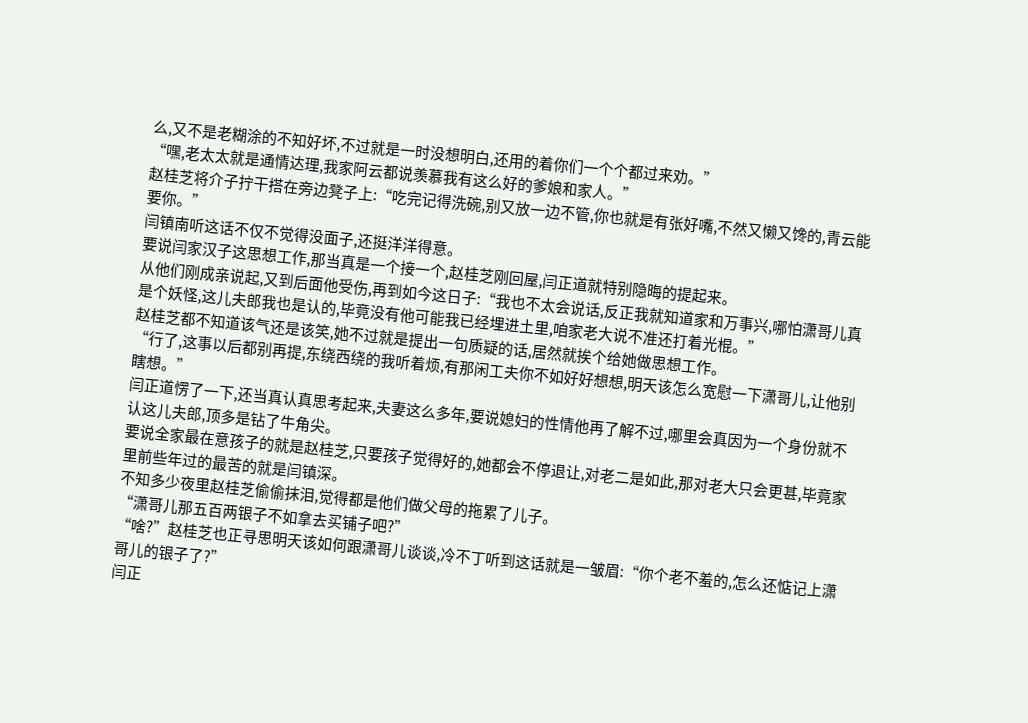么,又不是老糊涂的不知好坏,不过就是一时没想明白,还用的着你们一个个都过来劝。”
“嘿,老太太就是通情达理,我家阿云都说羡慕我有这么好的爹娘和家人。”
赵桂芝将介子拧干搭在旁边凳子上:“吃完记得洗碗,别又放一边不管,你也就是有张好嘴,不然又懒又馋的,青云能要你。”
闫镇南听这话不仅不觉得没面子,还挺洋洋得意。
要说闫家汉子这思想工作,那当真是一个接一个,赵桂芝刚回屋,闫正道就特别隐晦的提起来。
从他们刚成亲说起,又到后面他受伤,再到如今这日子:“我也不太会说话,反正我就知道家和万事兴,哪怕潇哥儿真是个妖怪,这儿夫郎我也是认的,毕竟没有他可能我已经埋进土里,咱家老大说不准还打着光棍。”
赵桂芝都不知道该气还是该笑,她不过就是提出一句质疑的话,居然就挨个给她做思想工作。
“行了,这事以后都别再提,东绕西绕的我听着烦,有那闲工夫你不如好好想想,明天该怎么宽慰一下潇哥儿,让他别瞎想。”
闫正道愣了一下,还当真认真思考起来,夫妻这么多年,要说媳妇的性情他再了解不过,哪里会真因为一个身份就不认这儿夫郎,顶多是钻了牛角尖。
要说全家最在意孩子的就是赵桂芝,只要孩子觉得好的,她都会不停退让,对老二是如此,那对老大只会更甚,毕竟家里前些年过的最苦的就是闫镇深。
不知多少夜里赵桂芝偷偷抹泪,觉得都是他们做父母的拖累了儿子。
“潇哥儿那五百两银子不如拿去买铺子吧?”
“啥?”赵桂芝也正寻思明天该如何跟潇哥儿谈谈,冷不丁听到这话就是一皱眉:“你个老不羞的,怎么还惦记上潇哥儿的银子了?”
闫正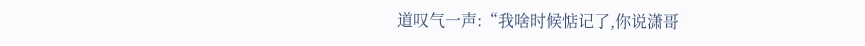道叹气一声:“我啥时候惦记了,你说潇哥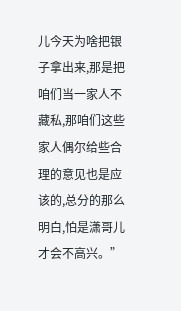儿今天为啥把银子拿出来,那是把咱们当一家人不藏私,那咱们这些家人偶尔给些合理的意见也是应该的,总分的那么明白,怕是潇哥儿才会不高兴。”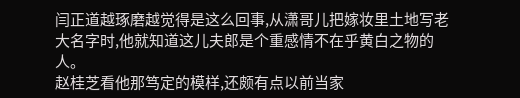闫正道越琢磨越觉得是这么回事,从潇哥儿把嫁妆里土地写老大名字时,他就知道这儿夫郎是个重感情不在乎黄白之物的人。
赵桂芝看他那笃定的模样,还颇有点以前当家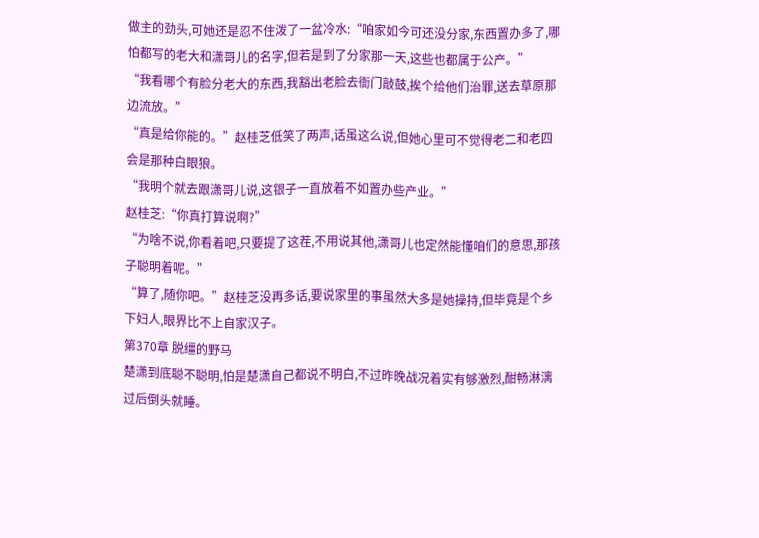做主的劲头,可她还是忍不住泼了一盆冷水:“咱家如今可还没分家,东西置办多了,哪怕都写的老大和潇哥儿的名字,但若是到了分家那一天,这些也都属于公产。”
“我看哪个有脸分老大的东西,我豁出老脸去衙门敲鼓,挨个给他们治罪,送去草原那边流放。”
“真是给你能的。”赵桂芝低笑了两声,话虽这么说,但她心里可不觉得老二和老四会是那种白眼狼。
“我明个就去跟潇哥儿说,这银子一直放着不如置办些产业。”
赵桂芝:“你真打算说啊?”
“为啥不说,你看着吧,只要提了这茬,不用说其他,潇哥儿也定然能懂咱们的意思,那孩子聪明着呢。”
“算了,随你吧。”赵桂芝没再多话,要说家里的事虽然大多是她操持,但毕竟是个乡下妇人,眼界比不上自家汉子。
第370章 脱缰的野马
楚潇到底聪不聪明,怕是楚潇自己都说不明白,不过昨晚战况着实有够激烈,酣畅淋漓过后倒头就睡。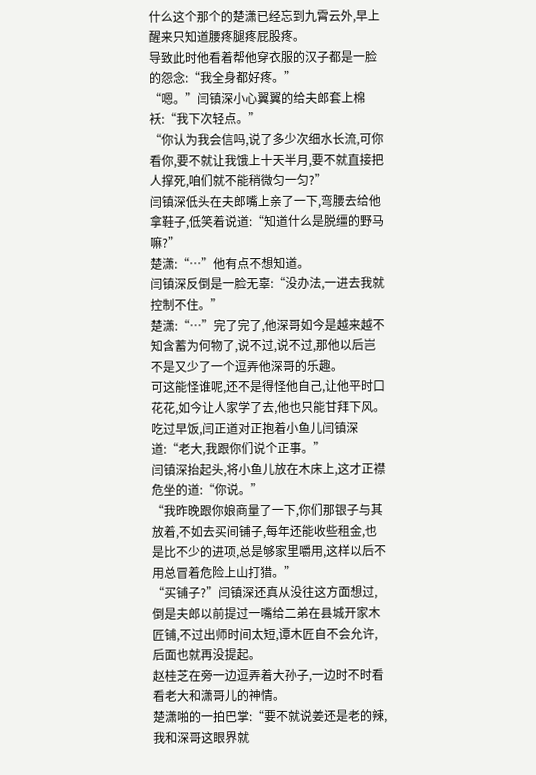什么这个那个的楚潇已经忘到九霄云外,早上醒来只知道腰疼腿疼屁股疼。
导致此时他看着帮他穿衣服的汉子都是一脸的怨念:“我全身都好疼。”
“嗯。”闫镇深小心翼翼的给夫郎套上棉袄:“我下次轻点。”
“你认为我会信吗,说了多少次细水长流,可你看你,要不就让我饿上十天半月,要不就直接把人撑死,咱们就不能稍微匀一匀?”
闫镇深低头在夫郎嘴上亲了一下,弯腰去给他拿鞋子,低笑着说道:“知道什么是脱缰的野马嘛?”
楚潇:“…”他有点不想知道。
闫镇深反倒是一脸无辜:“没办法,一进去我就控制不住。”
楚潇:“…”完了完了,他深哥如今是越来越不知含蓄为何物了,说不过,说不过,那他以后岂不是又少了一个逗弄他深哥的乐趣。
可这能怪谁呢,还不是得怪他自己,让他平时口花花,如今让人家学了去,他也只能甘拜下风。
吃过早饭,闫正道对正抱着小鱼儿闫镇深道:“老大,我跟你们说个正事。”
闫镇深抬起头,将小鱼儿放在木床上,这才正襟危坐的道:“你说。”
“我昨晚跟你娘商量了一下,你们那银子与其放着,不如去买间铺子,每年还能收些租金,也是比不少的进项,总是够家里嚼用,这样以后不用总冒着危险上山打猎。”
“买铺子?”闫镇深还真从没往这方面想过,倒是夫郎以前提过一嘴给二弟在县城开家木匠铺,不过出师时间太短,谭木匠自不会允许,后面也就再没提起。
赵桂芝在旁一边逗弄着大孙子,一边时不时看看老大和潇哥儿的神情。
楚潇啪的一拍巴掌:“要不就说姜还是老的辣,我和深哥这眼界就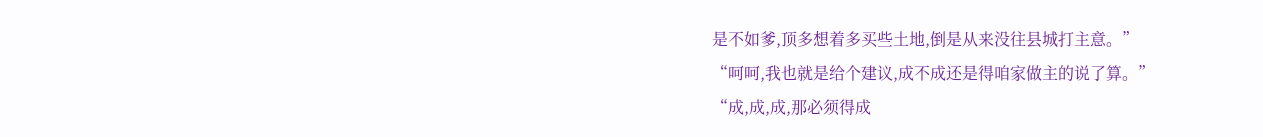是不如爹,顶多想着多买些土地,倒是从来没往县城打主意。”
“呵呵,我也就是给个建议,成不成还是得咱家做主的说了算。”
“成,成,成,那必须得成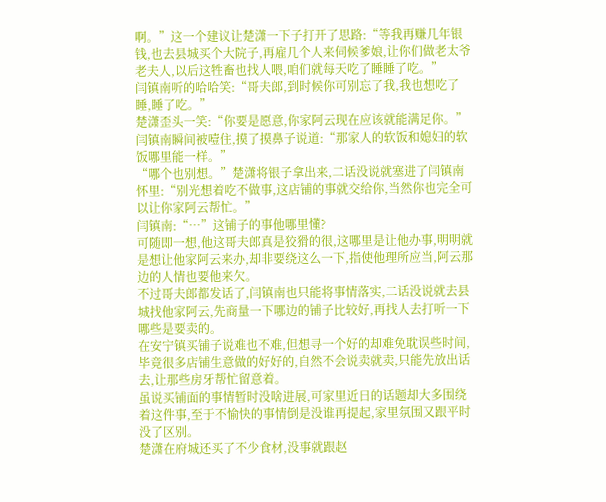啊。”这一个建议让楚潇一下子打开了思路:“等我再赚几年银钱,也去县城买个大院子,再雇几个人来伺候爹娘,让你们做老太爷老夫人,以后这牲畜也找人喂,咱们就每天吃了睡睡了吃。”
闫镇南听的哈哈笑:“哥夫郎,到时候你可别忘了我,我也想吃了睡,睡了吃。”
楚潇歪头一笑:“你要是愿意,你家阿云现在应该就能满足你。”
闫镇南瞬间被噎住,摸了摸鼻子说道:“那家人的软饭和媳妇的软饭哪里能一样。”
“哪个也别想。”楚潇将银子拿出来,二话没说就塞进了闫镇南怀里:“别光想着吃不做事,这店铺的事就交给你,当然你也完全可以让你家阿云帮忙。”
闫镇南:“…”这铺子的事他哪里懂?
可随即一想,他这哥夫郎真是狡猾的很,这哪里是让他办事,明明就是想让他家阿云来办,却非要绕这么一下,指使他理所应当,阿云那边的人情也要他来欠。
不过哥夫郎都发话了,闫镇南也只能将事情落实,二话没说就去县城找他家阿云,先商量一下哪边的铺子比较好,再找人去打听一下哪些是要卖的。
在安宁镇买铺子说难也不难,但想寻一个好的却难免耽误些时间,毕竟很多店铺生意做的好好的,自然不会说卖就卖,只能先放出话去,让那些房牙帮忙留意着。
虽说买铺面的事情暂时没啥进展,可家里近日的话题却大多围绕着这件事,至于不愉快的事情倒是没谁再提起,家里氛围又跟平时没了区别。
楚潇在府城还买了不少食材,没事就跟赵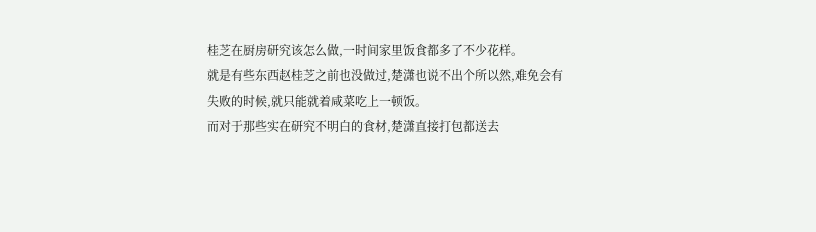桂芝在厨房研究该怎么做,一时间家里饭食都多了不少花样。
就是有些东西赵桂芝之前也没做过,楚潇也说不出个所以然,难免会有失败的时候,就只能就着咸菜吃上一顿饭。
而对于那些实在研究不明白的食材,楚潇直接打包都送去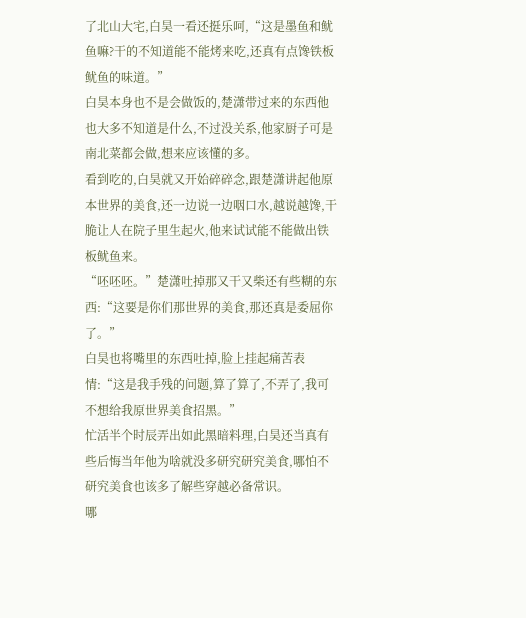了北山大宅,白昊一看还挺乐呵,“这是墨鱼和鱿鱼嘛?干的不知道能不能烤来吃,还真有点馋铁板鱿鱼的味道。”
白昊本身也不是会做饭的,楚潇带过来的东西他也大多不知道是什么,不过没关系,他家厨子可是南北菜都会做,想来应该懂的多。
看到吃的,白昊就又开始碎碎念,跟楚潇讲起他原本世界的美食,还一边说一边咽口水,越说越馋,干脆让人在院子里生起火,他来试试能不能做出铁板鱿鱼来。
“呸呸呸。”楚潇吐掉那又干又柴还有些糊的东西:“这要是你们那世界的美食,那还真是委屈你了。”
白昊也将嘴里的东西吐掉,脸上挂起痛苦表情:“这是我手残的问题,算了算了,不弄了,我可不想给我原世界美食招黑。”
忙活半个时辰弄出如此黑暗料理,白昊还当真有些后悔当年他为啥就没多研究研究美食,哪怕不研究美食也该多了解些穿越必备常识。
哪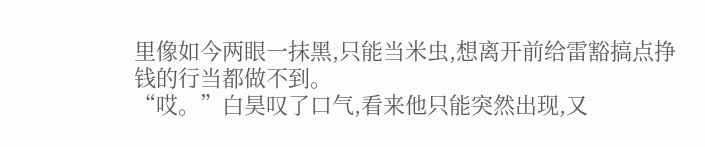里像如今两眼一抹黑,只能当米虫,想离开前给雷豁搞点挣钱的行当都做不到。
“哎。”白昊叹了口气,看来他只能突然出现,又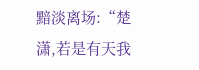黯淡离场:“楚潇,若是有天我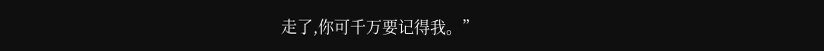走了,你可千万要记得我。”